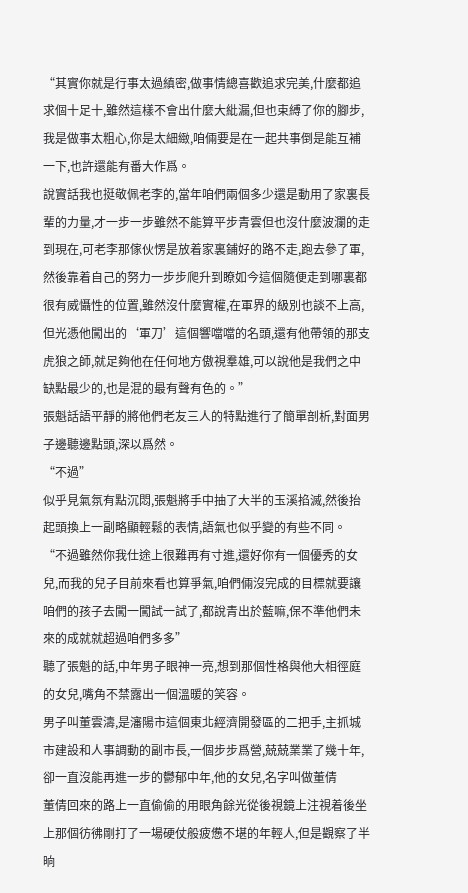“其實你就是行事太過縝密,做事情總喜歡追求完美,什麼都追求個十足十,雖然這樣不會出什麼大紕漏,但也束縛了你的腳步,我是做事太粗心,你是太細緻,咱倆要是在一起共事倒是能互補一下,也許還能有番大作爲。
說實話我也挺敬佩老李的,當年咱們兩個多少還是動用了家裏長輩的力量,才一步一步雖然不能算平步青雲但也沒什麼波瀾的走到現在,可老李那傢伙愣是放着家裏鋪好的路不走,跑去參了軍,然後靠着自己的努力一步步爬升到瞭如今這個隨便走到哪裏都很有威懾性的位置,雖然沒什麼實權,在軍界的級別也談不上高,但光憑他闖出的‘軍刀’這個響噹噹的名頭,還有他帶領的那支虎狼之師,就足夠他在任何地方傲視羣雄,可以說他是我們之中缺點最少的,也是混的最有聲有色的。”
張魁話語平靜的將他們老友三人的特點進行了簡單剖析,對面男子邊聽邊點頭,深以爲然。
“不過”
似乎見氣氛有點沉悶,張魁將手中抽了大半的玉溪掐滅,然後抬起頭換上一副略顯輕鬆的表情,語氣也似乎變的有些不同。
“不過雖然你我仕途上很難再有寸進,還好你有一個優秀的女兒,而我的兒子目前來看也算爭氣,咱們倆沒完成的目標就要讓咱們的孩子去闖一闖試一試了,都說青出於藍嘛,保不準他們未來的成就就超過咱們多多”
聽了張魁的話,中年男子眼神一亮,想到那個性格與他大相徑庭的女兒,嘴角不禁露出一個溫暖的笑容。
男子叫董雲濤,是瀋陽市這個東北經濟開發區的二把手,主抓城市建設和人事調動的副市長,一個步步爲營,兢兢業業了幾十年,卻一直沒能再進一步的鬱郁中年,他的女兒,名字叫做董倩
董倩回來的路上一直偷偷的用眼角餘光從後視鏡上注視着後坐上那個彷彿剛打了一場硬仗般疲憊不堪的年輕人,但是觀察了半晌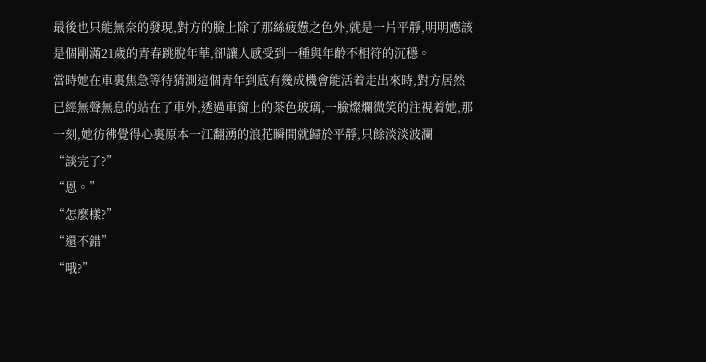最後也只能無奈的發現,對方的臉上除了那絲疲憊之色外,就是一片平靜,明明應該是個剛滿21歲的青春跳脫年華,卻讓人感受到一種與年齡不相符的沉穩。
當時她在車裏焦急等待猜測這個青年到底有幾成機會能活着走出來時,對方居然已經無聲無息的站在了車外,透過車窗上的茶色玻璃,一臉燦爛微笑的注視着她,那一刻,她彷彿覺得心裏原本一江翻湧的浪花瞬間就歸於平靜,只餘淡淡波瀾
“談完了?”
“恩。”
“怎麼樣?”
“還不錯”
“哦?”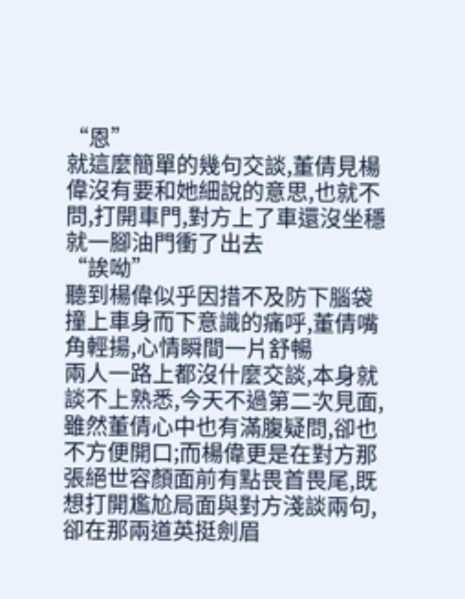“恩”
就這麼簡單的幾句交談,董倩見楊偉沒有要和她細說的意思,也就不問,打開車門,對方上了車還沒坐穩就一腳油門衝了出去
“誒呦”
聽到楊偉似乎因措不及防下腦袋撞上車身而下意識的痛呼,董倩嘴角輕揚,心情瞬間一片舒暢
兩人一路上都沒什麼交談,本身就談不上熟悉,今天不過第二次見面,雖然董倩心中也有滿腹疑問,卻也不方便開口;而楊偉更是在對方那張絕世容顏面前有點畏首畏尾,既想打開尷尬局面與對方淺談兩句,卻在那兩道英挺劍眉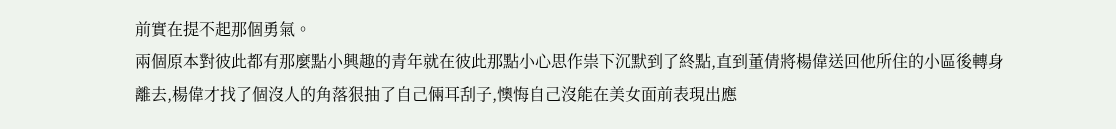前實在提不起那個勇氣。
兩個原本對彼此都有那麼點小興趣的青年就在彼此那點小心思作祟下沉默到了終點,直到董倩將楊偉送回他所住的小區後轉身離去,楊偉才找了個沒人的角落狠抽了自己倆耳刮子,懊悔自己沒能在美女面前表現出應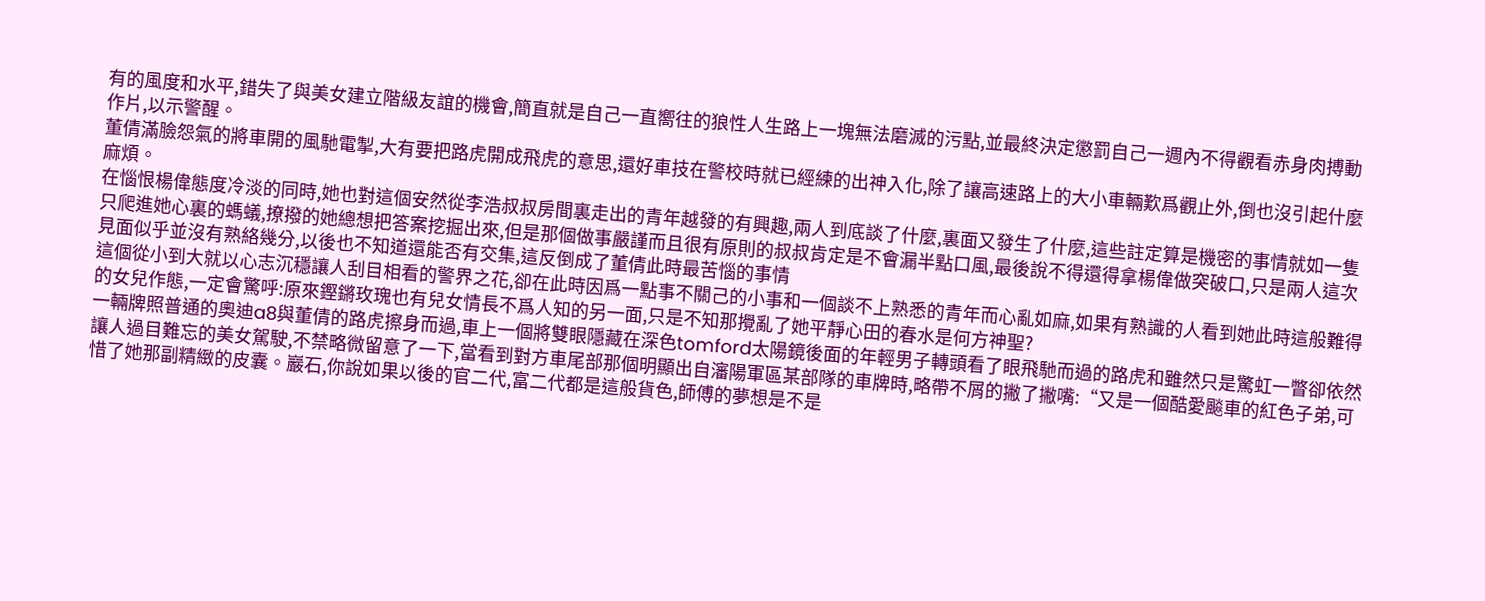有的風度和水平,錯失了與美女建立階級友誼的機會,簡直就是自己一直嚮往的狼性人生路上一塊無法磨滅的污點,並最終決定懲罰自己一週內不得觀看赤身肉搏動作片,以示警醒。
董倩滿臉怨氣的將車開的風馳電掣,大有要把路虎開成飛虎的意思,還好車技在警校時就已經練的出神入化,除了讓高速路上的大小車輛歎爲觀止外,倒也沒引起什麼麻煩。
在惱恨楊偉態度冷淡的同時,她也對這個安然從李浩叔叔房間裏走出的青年越發的有興趣,兩人到底談了什麼,裏面又發生了什麼,這些註定算是機密的事情就如一隻只爬進她心裏的螞蟻,撩撥的她總想把答案挖掘出來,但是那個做事嚴謹而且很有原則的叔叔肯定是不會漏半點口風,最後說不得還得拿楊偉做突破口,只是兩人這次見面似乎並沒有熟絡幾分,以後也不知道還能否有交集,這反倒成了董倩此時最苦惱的事情
這個從小到大就以心志沉穩讓人刮目相看的警界之花,卻在此時因爲一點事不關己的小事和一個談不上熟悉的青年而心亂如麻,如果有熟識的人看到她此時這般難得的女兒作態,一定會驚呼:原來鏗鏘玫瑰也有兒女情長不爲人知的另一面,只是不知那攪亂了她平靜心田的春水是何方神聖?
一輛牌照普通的奧迪a8與董倩的路虎擦身而過,車上一個將雙眼隱藏在深色tomford太陽鏡後面的年輕男子轉頭看了眼飛馳而過的路虎和雖然只是驚虹一瞥卻依然讓人過目難忘的美女駕駛,不禁略微留意了一下,當看到對方車尾部那個明顯出自瀋陽軍區某部隊的車牌時,略帶不屑的撇了撇嘴:“又是一個酷愛飈車的紅色子弟,可惜了她那副精緻的皮囊。巖石,你說如果以後的官二代,富二代都是這般貨色,師傅的夢想是不是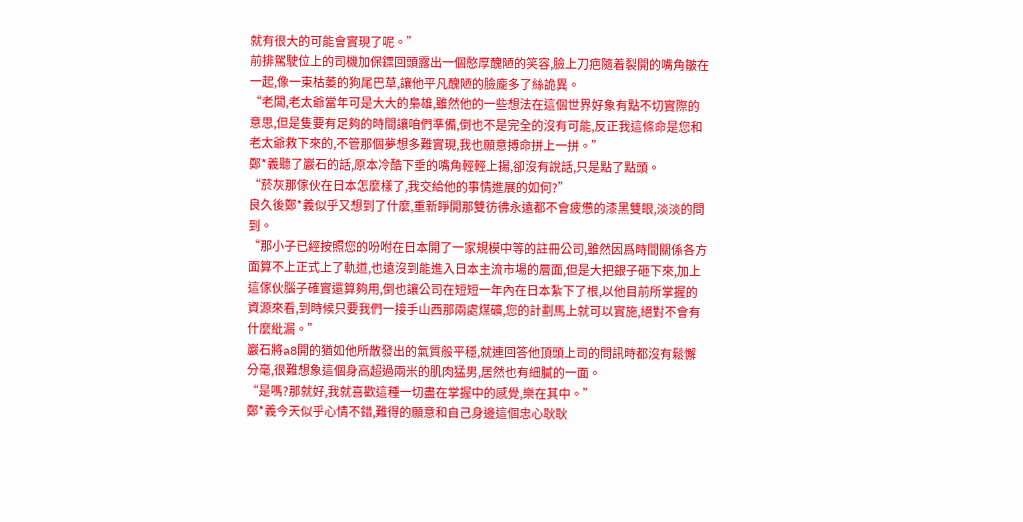就有很大的可能會實現了呢。”
前排駕駛位上的司機加保鏢回頭露出一個憨厚醜陋的笑容,臉上刀疤隨着裂開的嘴角皺在一起,像一束枯萎的狗尾巴草,讓他平凡醜陋的臉龐多了絲詭異。
“老闆,老太爺當年可是大大的梟雄,雖然他的一些想法在這個世界好象有點不切實際的意思,但是隻要有足夠的時間讓咱們準備,倒也不是完全的沒有可能,反正我這條命是您和老太爺救下來的,不管那個夢想多難實現,我也願意搏命拼上一拼。”
鄭*義聽了巖石的話,原本冷酷下垂的嘴角輕輕上揚,卻沒有說話,只是點了點頭。
“菸灰那傢伙在日本怎麼樣了,我交給他的事情進展的如何?”
良久後鄭*義似乎又想到了什麼,重新睜開那雙彷彿永遠都不會疲憊的漆黑雙眼,淡淡的問到。
“那小子已經按照您的吩咐在日本開了一家規模中等的註冊公司,雖然因爲時間關係各方面算不上正式上了軌道,也遠沒到能進入日本主流市場的層面,但是大把銀子砸下來,加上這傢伙腦子確實還算夠用,倒也讓公司在短短一年內在日本紮下了根,以他目前所掌握的資源來看,到時候只要我們一接手山西那兩處煤礦,您的計劃馬上就可以實施,絕對不會有什麼紕漏。”
巖石將a8開的猶如他所散發出的氣質般平穩,就連回答他頂頭上司的問訊時都沒有鬆懈分毫,很難想象這個身高超過兩米的肌肉猛男,居然也有細膩的一面。
“是嗎?那就好,我就喜歡這種一切盡在掌握中的感覺,樂在其中。”
鄭*義今天似乎心情不錯,難得的願意和自己身邊這個忠心耿耿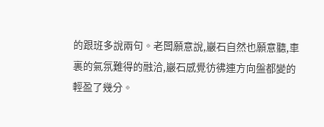的跟班多說兩句。老闆願意說,巖石自然也願意聽,車裏的氣氛難得的融洽,巖石感覺彷彿連方向盤都變的輕盈了幾分。